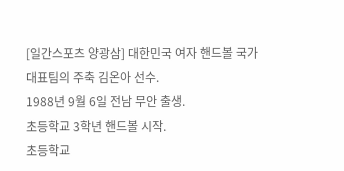[일간스포츠 양광삼] 대한민국 여자 핸드볼 국가대표팀의 주축 김온아 선수.
1988년 9월 6일 전남 무안 출생.
초등학교 3학년 핸드볼 시작.
초등학교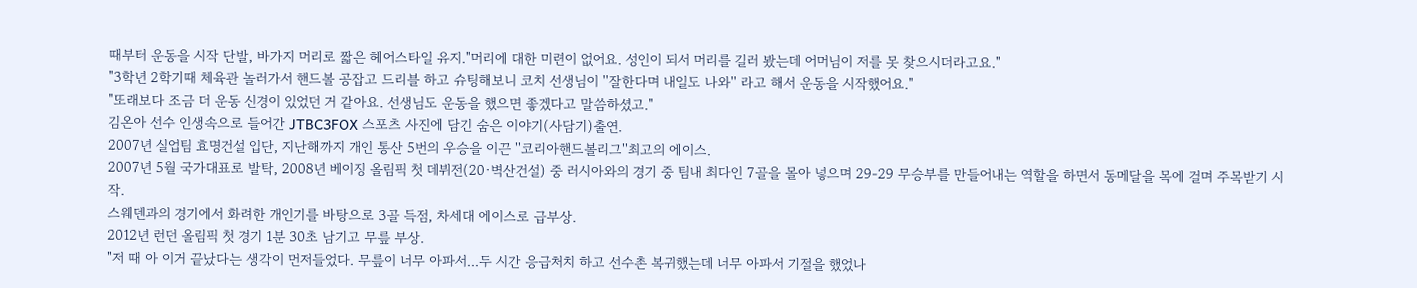때부터 운동을 시작 단발, 바가지 머리로 짧은 헤어스타일 유지."머리에 대한 미련이 없어요. 성인이 되서 머리를 길러 봤는데 어머님이 저를 못 찾으시더라고요."
"3학년 2학기때 체육관 놀러가서 핸드볼 공잡고 드리블 하고 슈팅해보니 코치 선생님이 ''잘한다며 내일도 나와'' 라고 해서 운동을 시작했어요."
"또래보다 조금 더 운동 신경이 있었던 거 같아요. 선생님도 운동을 했으면 좋겠다고 말씀하셨고."
김온아 선수 인생속으로 들어간 JTBC3FOX 스포츠 사진에 담긴 숨은 이야기(사담기)출연.
2007년 실업팀 효명건설 입단, 지난해까지 개인 통산 5번의 우승을 이끈 ''코리아핸드볼리그''최고의 에이스.
2007년 5월 국가대표로 발탁, 2008년 베이징 올림픽 첫 데뷔전(20·벽산건설) 중 러시아와의 경기 중 팀내 최다인 7골을 몰아 넣으며 29-29 무승부를 만들어내는 역할을 하면서 동메달을 목에 걸며 주목받기 시작.
스웨덴과의 경기에서 화려한 개인기를 바탕으로 3골 득점, 차세대 에이스로 급부상.
2012년 런던 올림픽 첫 경기 1분 30초 남기고 무릎 부상.
"저 때 아 이거 끝났다는 생각이 먼저들었다. 무릎이 너무 아파서...두 시간 응급처치 하고 선수촌 복귀했는데 너무 아파서 기절을 했었나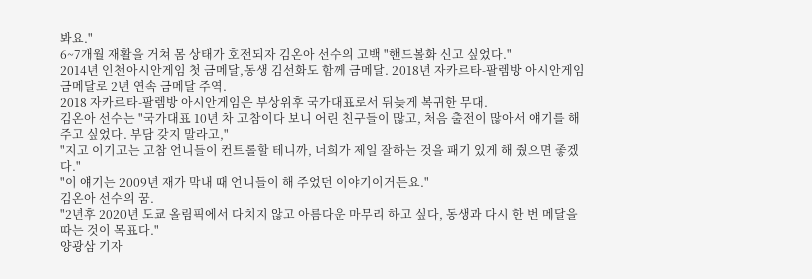봐요."
6~7개월 재활을 거쳐 몸 상태가 호전되자 김온아 선수의 고백 "핸드볼화 신고 싶었다."
2014년 인천아시안게임 첫 금메달,동생 김선화도 함께 금메달. 2018년 자카르타-팔렘방 아시안게임 금메달로 2년 연속 금메달 주역.
2018 자카르타-팔렘방 아시안게임은 부상위후 국가대표로서 뒤늦게 복귀한 무대.
김온아 선수는 "국가대표 10년 차 고참이다 보니 어린 친구들이 많고, 처음 출전이 많아서 얘기를 해주고 싶었다. 부담 갖지 말라고,"
"지고 이기고는 고참 언니들이 컨트롤할 테니까, 너희가 제일 잘하는 것을 패기 있게 해 줬으면 좋겠다."
"이 얘기는 2009년 재가 막내 때 언니들이 해 주었던 이야기이거든요."
김온아 선수의 꿈.
"2년후 2020년 도쿄 올림픽에서 다치지 않고 아름다운 마무리 하고 싶다, 동생과 다시 한 번 메달을 따는 것이 목표다."
양광삼 기자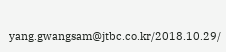yang.gwangsam@jtbc.co.kr/2018.10.29/